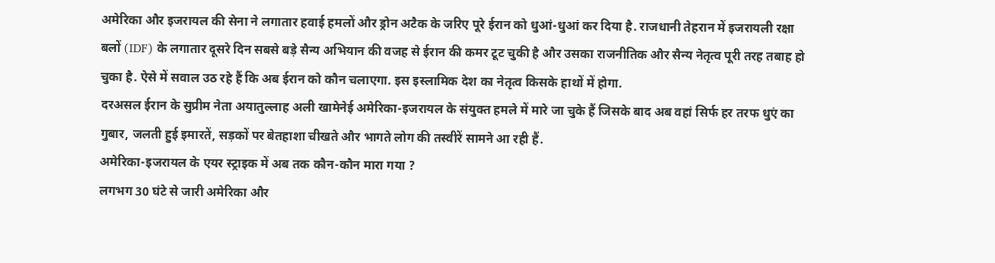अमेरिका और इजरायल की सेना ने लगातार हवाई हमलों और ड्रोन अटैक के जरिए पूरे ईरान को धुआं-धुआं कर दिया है. राजधानी तेहरान में इजरायली रक्षा बलों (IDF) के लगातार दूसरे दिन सबसे बड़े सैन्य अभियान की वजह से ईरान की कमर टूट चुकी है और उसका राजनीतिक और सैन्य नेतृत्व पूरी तरह तबाह हो चुका है. ऐसे में सवाल उठ रहे हैं कि अब ईरान को कौन चलाएगा. इस इस्लामिक देश का नेतृत्व किसके हाथों में होगा.
दरअसल ईरान के सुप्रीम नेता अयातुल्लाह अली खामेनेई अमेरिका-इजरायल के संयुक्त हमले में मारे जा चुके हैं जिसके बाद अब वहां सिर्फ हर तरफ धुएं का गुबार, जलती हुई इमारतें, सड़कों पर बेतहाशा चीखते और भागते लोग की तस्वीरें सामने आ रही हैं.
अमेरिका-इजरायल के एयर स्ट्राइक में अब तक कौन-कौन मारा गया ?
लगभग 30 घंटे से जारी अमेरिका और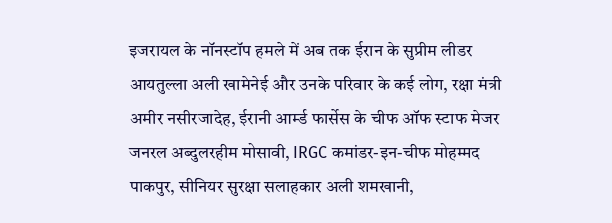इजरायल के नॉनस्टॉप हमले में अब तक ईरान के सुप्रीम लीडर आयतुल्ला अली खामेनेई और उनके परिवार के कई लोग, रक्षा मंत्री अमीर नसीरजादेह, ईरानी आर्म्ड फार्सेस के चीफ ऑफ स्टाफ मेजर जनरल अब्दुलरहीम मोसावी, IRGC कमांडर-इन-चीफ मोहम्मद पाकपुर, सीनियर सुरक्षा सलाहकार अली शमखानी,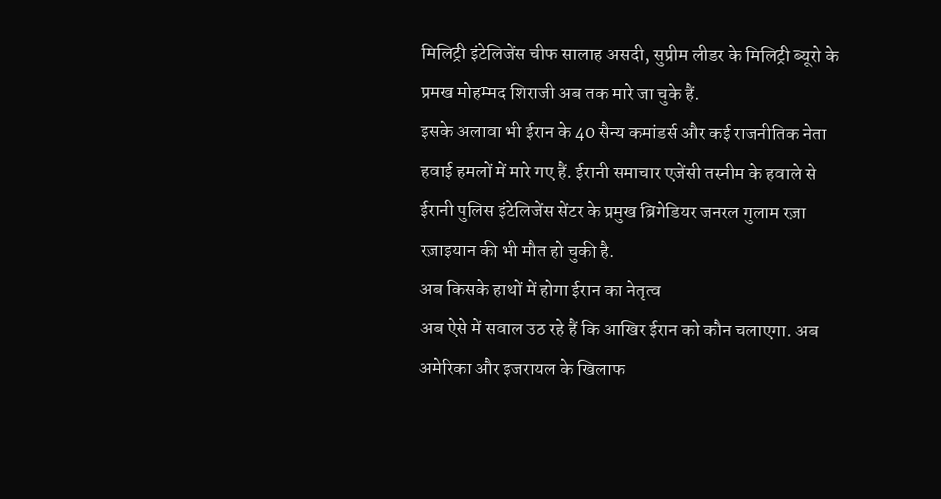मिलिट्री इंटेलिजेंस चीफ सालाह असदी, सुप्रीम लीडर के मिलिट्री ब्यूरो के प्रमख मोहम्मद शिराजी अब तक मारे जा चुके हैं.
इसके अलावा भी ईरान के 40 सैन्य कमांडर्स और कई राजनीतिक नेता हवाई हमलों में मारे गए हैं. ईरानी समाचार एजेंसी तस्नीम के हवाले से ईरानी पुलिस इंटेलिजेंस सेंटर के प्रमुख ब्रिगेडियर जनरल गुलाम रज़ा रज़ाइयान की भी मौत हो चुकी है.
अब किसके हाथों में होगा ईरान का नेतृत्व
अब ऐसे में सवाल उठ रहे हैं कि आखिर ईरान को कौन चलाएगा. अब अमेरिका और इजरायल के खिलाफ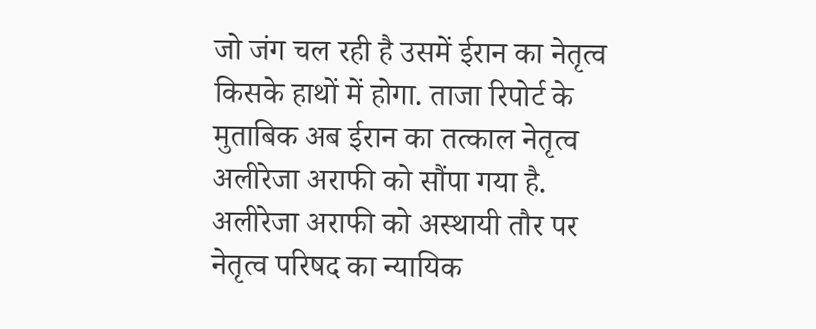जो जंग चल रही है उसमें ईरान का नेतृत्व किसके हाथों में होगा. ताजा रिपोर्ट के मुताबिक अब ईरान का तत्काल नेतृत्व अलीरेजा अराफी को सौंपा गया है. अलीरेजा अराफी को अस्थायी तौर पर नेतृत्व परिषद का न्यायिक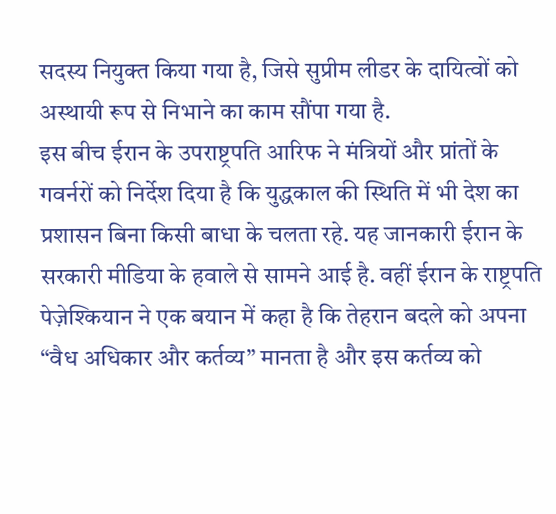सदस्य नियुक्त किया गया है, जिसे सुप्रीम लीडर के दायित्वों को अस्थायी रूप से निभाने का काम सौंपा गया है.
इस बीच ईरान के उपराष्ट्रपति आरिफ ने मंत्रियों और प्रांतों के गवर्नरों को निर्देश दिया है कि युद्धकाल की स्थिति में भी देश का प्रशासन बिना किसी बाधा के चलता रहे. यह जानकारी ईरान के सरकारी मीडिया के हवाले से सामने आई है. वहीं ईरान के राष्ट्रपति पेज़ेश्कियान ने एक बयान में कहा है कि तेहरान बदले को अपना “वैध अधिकार और कर्तव्य” मानता है और इस कर्तव्य को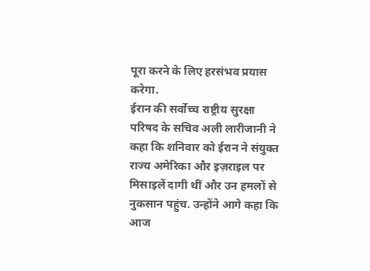पूरा करने के लिए हरसंभव प्रयास करेगा.
ईरान की सर्वोच्च राष्ट्रीय सुरक्षा परिषद के सचिव अली लारीजानी ने कहा कि शनिवार को ईरान ने संयुक्त राज्य अमेरिका और इज़राइल पर मिसाइलें दागी थीं और उन हमलों से नुकसान पहुंच. उन्होंने आगे कहा कि आज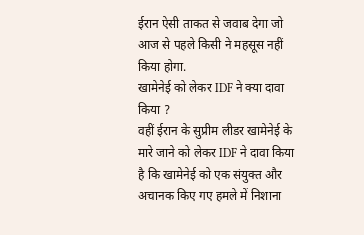ईरान ऐसी ताकत से जवाब देगा जो आज से पहले किसी ने महसूस नहीं किया होगा.
खामेनेई को लेकर IDF ने क्या दावा किया ?
वहीं ईरान के सुप्रीम लीडर खामेनेई के मारे जाने को लेकर IDF ने दावा किया है कि खामेनेई को एक संयुक्त और अचानक किए गए हमले में निशाना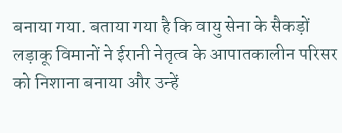बनाया गया. बताया गया है कि वायु सेना के सैकड़ों लड़ाकू विमानों ने ईरानी नेतृत्व के आपातकालीन परिसर को निशाना बनाया और उन्हें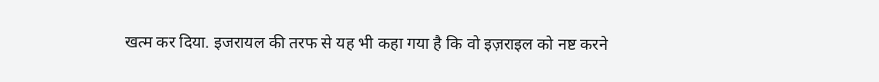खत्म कर दिया. इजरायल की तरफ से यह भी कहा गया है कि वो इज़राइल को नष्ट करने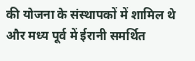की योजना के संस्थापकों में शामिल थे और मध्य पूर्व में ईरानी समर्थित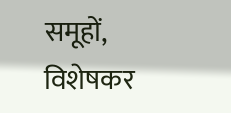समूहों, विशेषकर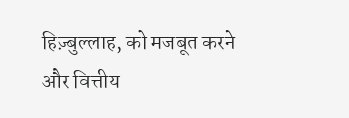हिज़्बुल्लाह, को मजबूत करने और वित्तीय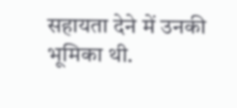सहायता देने में उनकी भूमिका थी.